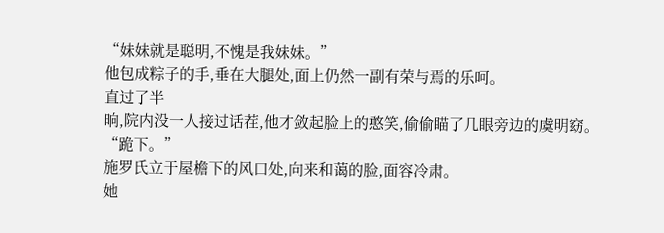“妹妹就是聪明,不愧是我妹妹。”
他包成粽子的手,垂在大腿处,面上仍然一副有荣与焉的乐呵。
直过了半
晌,院内没一人接过话茬,他才敛起脸上的憨笑,偷偷瞄了几眼旁边的虞明窈。
“跪下。”
施罗氏立于屋檐下的风口处,向来和蔼的脸,面容冷肃。
她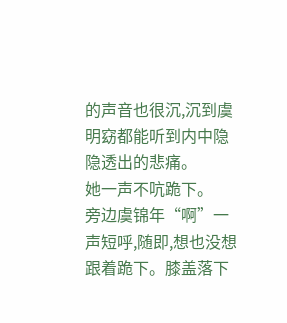的声音也很沉,沉到虞明窈都能听到内中隐隐透出的悲痛。
她一声不吭跪下。
旁边虞锦年“啊”一声短呼,随即,想也没想跟着跪下。膝盖落下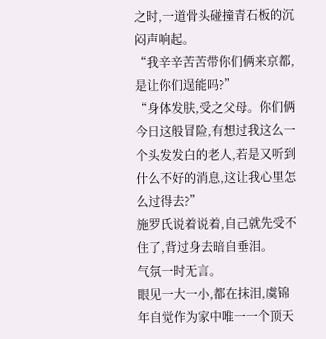之时,一道骨头碰撞青石板的沉闷声响起。
“我辛辛苦苦带你们俩来京都,是让你们逞能吗?”
“身体发肤,受之父母。你们俩今日这般冒险,有想过我这么一个头发发白的老人,若是又听到什么不好的消息,这让我心里怎么过得去?”
施罗氏说着说着,自己就先受不住了,背过身去暗自垂泪。
气氛一时无言。
眼见一大一小,都在抹泪,虞锦年自觉作为家中唯一一个顶天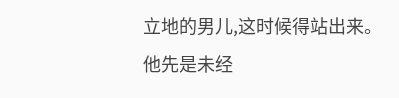立地的男儿,这时候得站出来。
他先是未经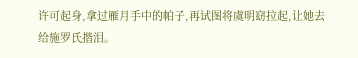许可起身,拿过雁月手中的帕子,再试图将虞明窈拉起,让她去给施罗氏揩泪。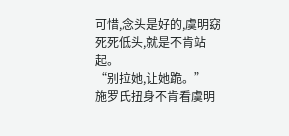可惜,念头是好的,虞明窈死死低头,就是不肯站起。
“别拉她,让她跪。”
施罗氏扭身不肯看虞明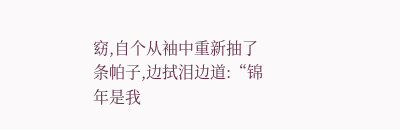窈,自个从袖中重新抽了条帕子,边拭泪边道:“锦年是我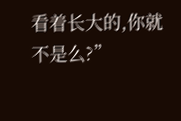看着长大的,你就不是么?”